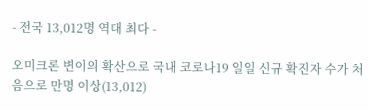- 전국 13,012명 역대 최다 -

오미크론 변이의 확산으로 국내 코로나19 일일 신규 확진자 수가 처음으로 만명 이상(13,012)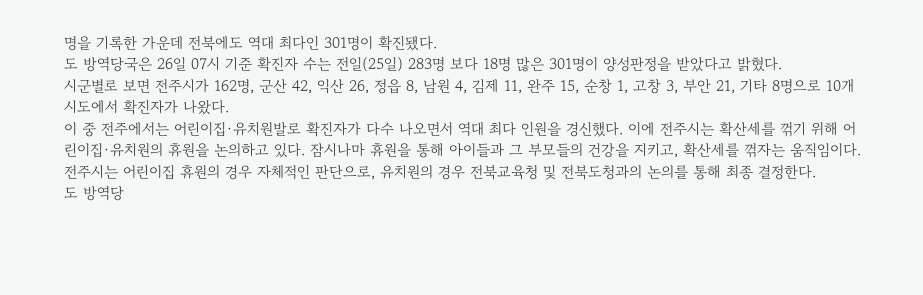명을 기록한 가운데 전북에도 역대 최다인 301명이 확진됐다.
도 방역당국은 26일 07시 기준 확진자 수는 전일(25일) 283명 보다 18명 많은 301명이 양성판정을 받았다고 밝혔다.
시군별로 보면 전주시가 162명, 군산 42, 익산 26, 정읍 8, 남원 4, 김제 11, 완주 15, 순창 1, 고창 3, 부안 21, 기타 8명으로 10개 시도에서 확진자가 나왔다.
이 중 전주에서는 어린이집·유치원발로 확진자가 다수 나오면서 역대 최다 인원을 경신했다. 이에 전주시는 확산세를 꺾기 위해 어린이집·유치원의 휴원을 논의하고 있다. 잠시나마 휴원을 통해 아이들과 그 부모들의 건강을 지키고, 확산세를 꺾자는 움직임이다.
전주시는 어린이집 휴원의 경우 자체적인 판단으로, 유치원의 경우 전북교육청 및 전북도청과의 논의를 통해 최종 결정한다.
도 방역당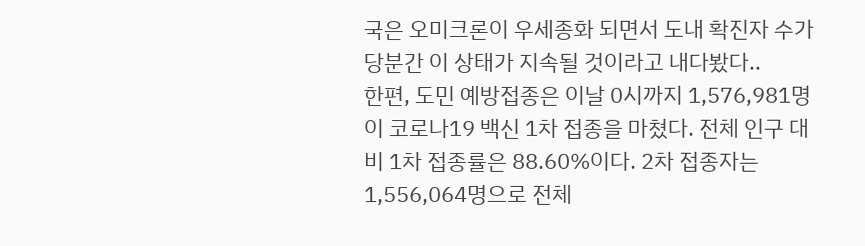국은 오미크론이 우세종화 되면서 도내 확진자 수가 당분간 이 상태가 지속될 것이라고 내다봤다..
한편, 도민 예방접종은 이날 0시까지 1,576,981명이 코로나19 백신 1차 접종을 마쳤다. 전체 인구 대비 1차 접종률은 88.60%이다. 2차 접종자는 1,556,064명으로 전체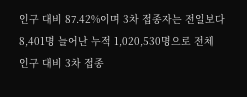인구 대비 87.42%이며 3차 접종자는 전일보다 8,401명 늘어난 누적 1,020,530명으로 전체 인구 대비 3차 접종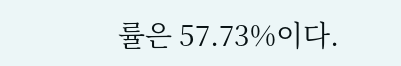률은 57.73%이다.